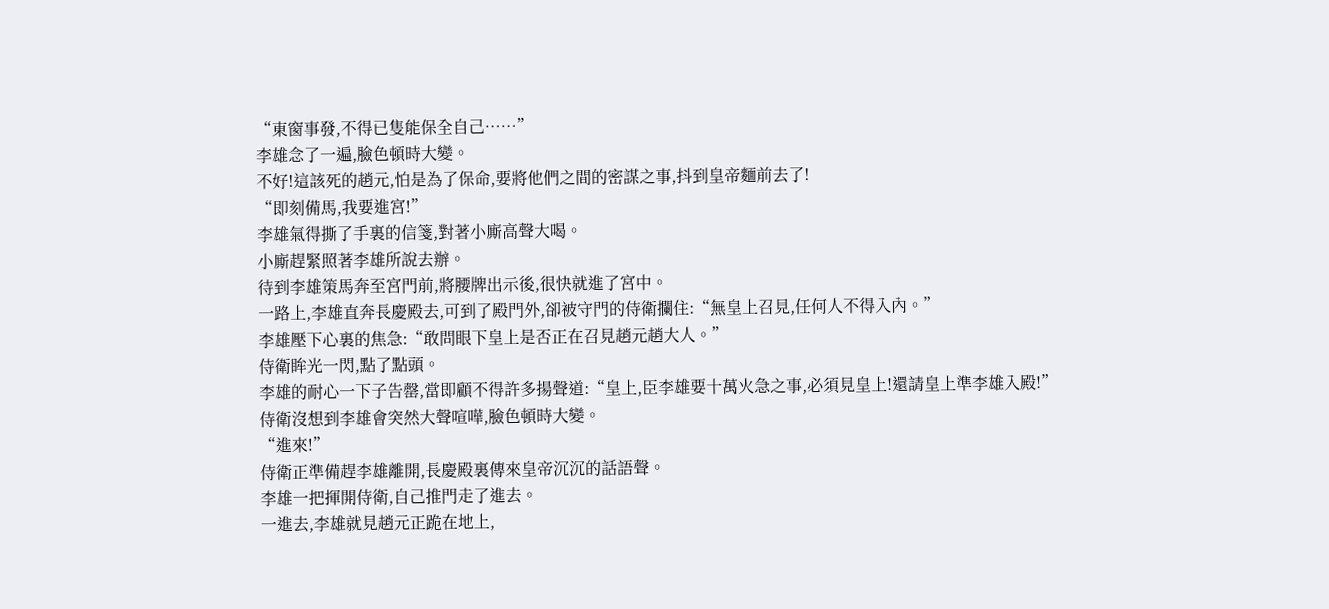“東窗事發,不得已隻能保全自己……”
李雄念了一遍,臉色頓時大變。
不好!這該死的趙元,怕是為了保命,要將他們之間的密謀之事,抖到皇帝麵前去了!
“即刻備馬,我要進宮!”
李雄氣得撕了手裏的信箋,對著小廝高聲大喝。
小廝趕緊照著李雄所說去辦。
待到李雄策馬奔至宮門前,將腰牌出示後,很快就進了宮中。
一路上,李雄直奔長慶殿去,可到了殿門外,卻被守門的侍衛攔住:“無皇上召見,任何人不得入內。”
李雄壓下心裏的焦急:“敢問眼下皇上是否正在召見趙元趙大人。”
侍衛眸光一閃,點了點頭。
李雄的耐心一下子告罄,當即顧不得許多揚聲道:“皇上,臣李雄要十萬火急之事,必須見皇上!還請皇上準李雄入殿!”
侍衛沒想到李雄會突然大聲喧嘩,臉色頓時大變。
“進來!”
侍衛正準備趕李雄離開,長慶殿裏傳來皇帝沉沉的話語聲。
李雄一把揮開侍衛,自己推門走了進去。
一進去,李雄就見趙元正跪在地上,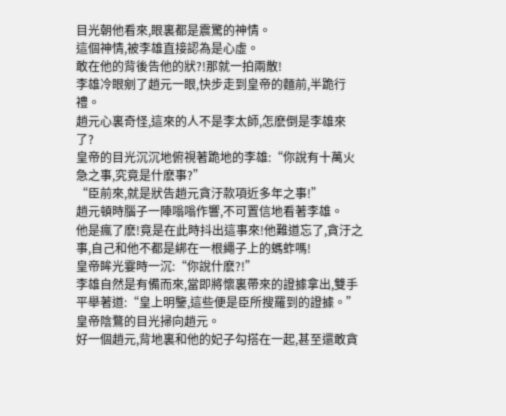目光朝他看來,眼裏都是震驚的神情。
這個神情,被李雄直接認為是心虛。
敢在他的背後告他的狀?!那就一拍兩散!
李雄冷眼剜了趙元一眼,快步走到皇帝的麵前,半跪行禮。
趙元心裏奇怪,這來的人不是李太師,怎麽倒是李雄來了?
皇帝的目光沉沉地俯視著跪地的李雄:“你說有十萬火急之事,究竟是什麽事?”
“臣前來,就是狀告趙元貪汙款項近多年之事!”
趙元頓時腦子一陣嗡嗡作響,不可置信地看著李雄。
他是瘋了麽!竟是在此時抖出這事來!他難道忘了,貪汙之事,自己和他不都是綁在一根繩子上的螞蚱嗎!
皇帝眸光霎時一沉:“你說什麽?!”
李雄自然是有備而來,當即將懷裏帶來的證據拿出,雙手平舉著道:“皇上明鑒,這些便是臣所搜羅到的證據。”
皇帝陰鶩的目光掃向趙元。
好一個趙元,背地裏和他的妃子勾搭在一起,甚至還敢貪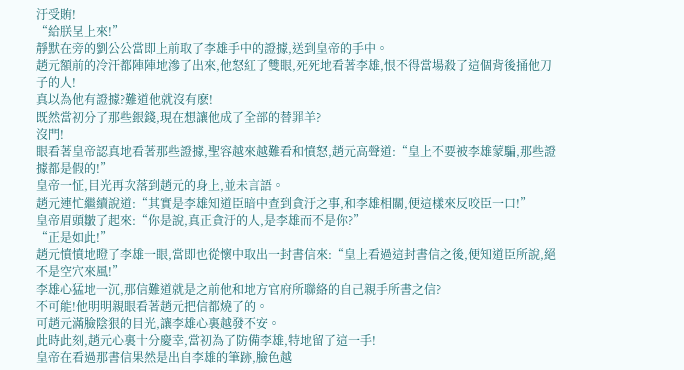汙受賄!
“給朕呈上來!”
靜默在旁的劉公公當即上前取了李雄手中的證據,送到皇帝的手中。
趙元額前的冷汗都陣陣地滲了出來,他怒紅了雙眼,死死地看著李雄,恨不得當場殺了這個背後捅他刀子的人!
真以為他有證據?難道他就沒有麽!
既然當初分了那些銀錢,現在想讓他成了全部的替罪羊?
沒門!
眼看著皇帝認真地看著那些證據,聖容越來越難看和憤怒,趙元高聲道:“皇上不要被李雄蒙騙,那些證據都是假的!”
皇帝一怔,目光再次落到趙元的身上,並未言語。
趙元連忙繼續說道:“其實是李雄知道臣暗中查到貪汙之事,和李雄相關,便這樣來反咬臣一口!”
皇帝眉頭皺了起來:“你是說,真正貪汙的人,是李雄而不是你?”
“正是如此!”
趙元憤憤地瞪了李雄一眼,當即也從懷中取出一封書信來:“皇上看過這封書信之後,便知道臣所說,絕不是空穴來風!”
李雄心猛地一沉,那信難道就是之前他和地方官府所聯絡的自己親手所書之信?
不可能!他明明親眼看著趙元把信都燒了的。
可趙元滿臉陰狠的目光,讓李雄心裏越發不安。
此時此刻,趙元心裏十分慶幸,當初為了防備李雄,特地留了這一手!
皇帝在看過那書信果然是出自李雄的筆跡,臉色越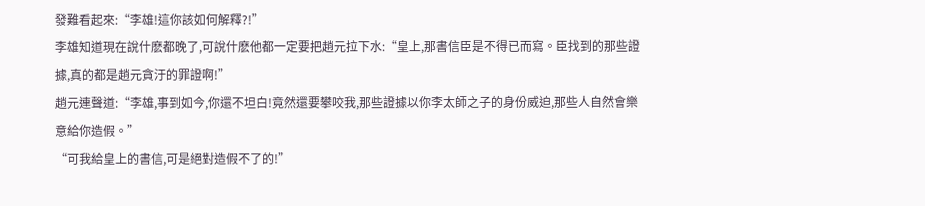發難看起來:“李雄!這你該如何解釋?!”
李雄知道現在說什麽都晚了,可說什麽他都一定要把趙元拉下水:“皇上,那書信臣是不得已而寫。臣找到的那些證據,真的都是趙元貪汙的罪證啊!”
趙元連聲道:“李雄,事到如今,你還不坦白!竟然還要攀咬我,那些證據以你李太師之子的身份威迫,那些人自然會樂意給你造假。”
“可我給皇上的書信,可是絕對造假不了的!”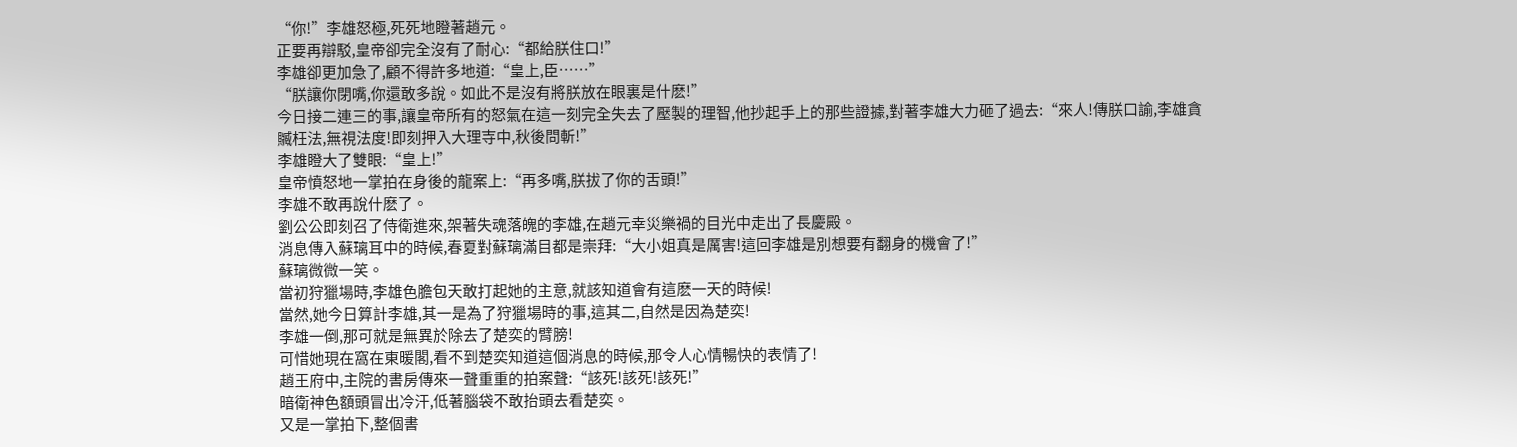“你!”李雄怒極,死死地瞪著趙元。
正要再辯駁,皇帝卻完全沒有了耐心:“都給朕住口!”
李雄卻更加急了,顧不得許多地道:“皇上,臣……”
“朕讓你閉嘴,你還敢多說。如此不是沒有將朕放在眼裏是什麽!”
今日接二連三的事,讓皇帝所有的怒氣在這一刻完全失去了壓製的理智,他抄起手上的那些證據,對著李雄大力砸了過去:“來人!傳朕口諭,李雄貪贓枉法,無視法度!即刻押入大理寺中,秋後問斬!”
李雄瞪大了雙眼:“皇上!”
皇帝憤怒地一掌拍在身後的龍案上:“再多嘴,朕拔了你的舌頭!”
李雄不敢再說什麽了。
劉公公即刻召了侍衛進來,架著失魂落魄的李雄,在趙元幸災樂禍的目光中走出了長慶殿。
消息傳入蘇璃耳中的時候,春夏對蘇璃滿目都是崇拜:“大小姐真是厲害!這回李雄是別想要有翻身的機會了!”
蘇璃微微一笑。
當初狩獵場時,李雄色膽包天敢打起她的主意,就該知道會有這麽一天的時候!
當然,她今日算計李雄,其一是為了狩獵場時的事,這其二,自然是因為楚奕!
李雄一倒,那可就是無異於除去了楚奕的臂膀!
可惜她現在窩在東暖閣,看不到楚奕知道這個消息的時候,那令人心情暢快的表情了!
趙王府中,主院的書房傳來一聲重重的拍案聲:“該死!該死!該死!”
暗衛神色額頭冒出冷汗,低著腦袋不敢抬頭去看楚奕。
又是一掌拍下,整個書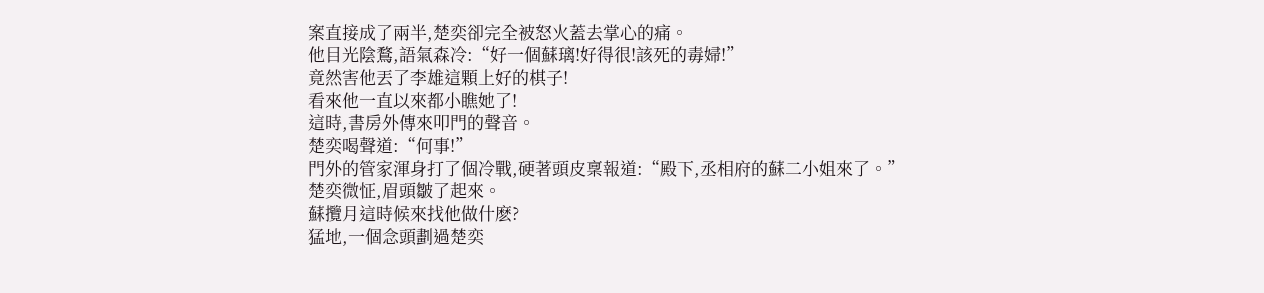案直接成了兩半,楚奕卻完全被怒火蓋去掌心的痛。
他目光陰鶩,語氣森冷:“好一個蘇璃!好得很!該死的毒婦!”
竟然害他丟了李雄這顆上好的棋子!
看來他一直以來都小瞧她了!
這時,書房外傳來叩門的聲音。
楚奕喝聲道:“何事!”
門外的管家渾身打了個冷戰,硬著頭皮稟報道:“殿下,丞相府的蘇二小姐來了。”
楚奕微怔,眉頭皺了起來。
蘇攬月這時候來找他做什麽?
猛地,一個念頭劃過楚奕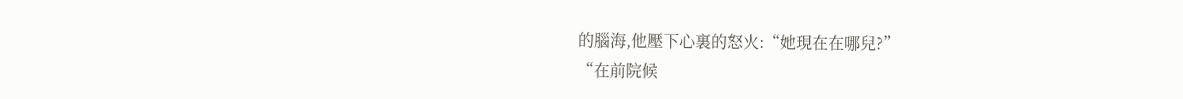的腦海,他壓下心裏的怒火:“她現在在哪兒?”
“在前院候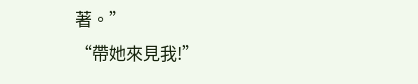著。”
“帶她來見我!”